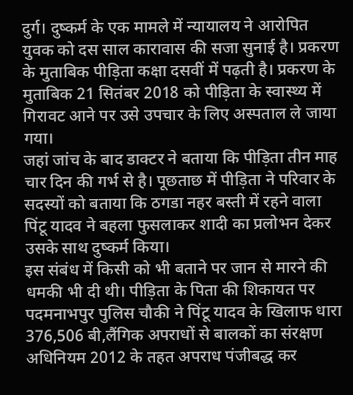दुर्ग। दुष्कर्म के एक मामले में न्यायालय ने आरोपित युवक को दस साल कारावास की सजा सुनाई है। प्रकरण के मुताबिक पीड़िता कक्षा दसवीं में पढ़ती है। प्रकरण के मुताबिक 21 सितंबर 2018 को पीड़िता के स्वास्थ्य में गिरावट आने पर उसे उपचार के लिए अस्पताल ले जाया गया।
जहां जांच के बाद डाक्टर ने बताया कि पीड़िता तीन माह चार दिन की गर्भ से है। पूछताछ में पीड़िता ने परिवार के सदस्यों को बताया कि ठगडा नहर बस्ती में रहने वाला पिंटू यादव ने बहला फुसलाकर शादी का प्रलोभन देकर उसके साथ दुष्कर्म किया।
इस संबंध में किसी को भी बताने पर जान से मारने की धमकी भी दी थी। पीड़िता के पिता की शिकायत पर पदमनाभपुर पुलिस चौकी ने पिंटू यादव के खिलाफ धारा 376,506 बी,लैंगिक अपराधों से बालकों का संरक्षण अधिनियम 2012 के तहत अपराध पंजीबद्ध कर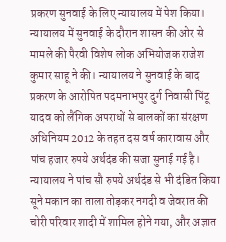प्रकरण सुनवाई के लिए न्यायालय में पेश किया।
न्यायालय में सुनवाई के दौरान शासन की ओर से मामले की पैरवी विशेष लोक अभियोजक राजेश कुमार साहू ने की। न्यायालय ने सुनवाई के बाद प्रकरण के आरोपित पदमनाभपुर दुर्ग निवासी पिंटू यादव को लैंगिक अपराधों से बालकों का संरक्षण अधिनियम 2012 के तहत दस वर्ष कारावास और पांच हजार रुपये अर्थदंड की सजा सुनाई गई है।
न्यायालय ने पांच सौ रुपये अर्थदंड से भी दंडित किया सूने मकान का ताला तोड़कर नगदी व जेवरात की चोरी परिवार शादी में शामिल होने गया, और अज्ञात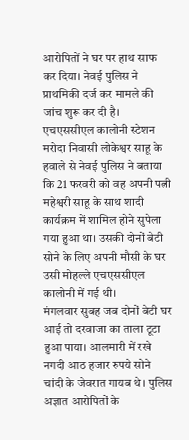आरोपितों ने घर पर हाथ साफ कर दिया। नेवई पुलिस ने प्राथमिकी दर्ज कर मामले की जांच शुरू कर दी है।
एचएससीएल कालोनी स्टेशन मरोदा निवासी लोकेश्वर साहू के हवाले से नेवई पुलिस ने बताया कि 21 फरवरी को वह अपनी पत्नी महेश्वरी साहू के साथ शादी कार्यक्रम में शामिल होने सुपेला गया हुआ था। उसकी दोनों बेटी सोने के लिए अपनी मौसी के घर उसी मोहल्ले एचएससीएल कालोनी में गई थी।
मंगलवार सुबह जब दोनों बेटी घर आई तो दरवाजा का ताला टूटा हुआ पाया। आलमारी में रखे नगदी आठ हजार रुपये सोने चांदी के जेवरात गायब थे। पुलिस अज्ञात आरोपितों के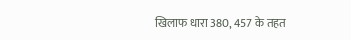खिलाफ धारा 380, 457 के तहत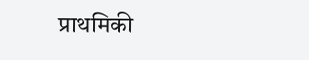प्राथमिकी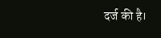दर्ज की है।